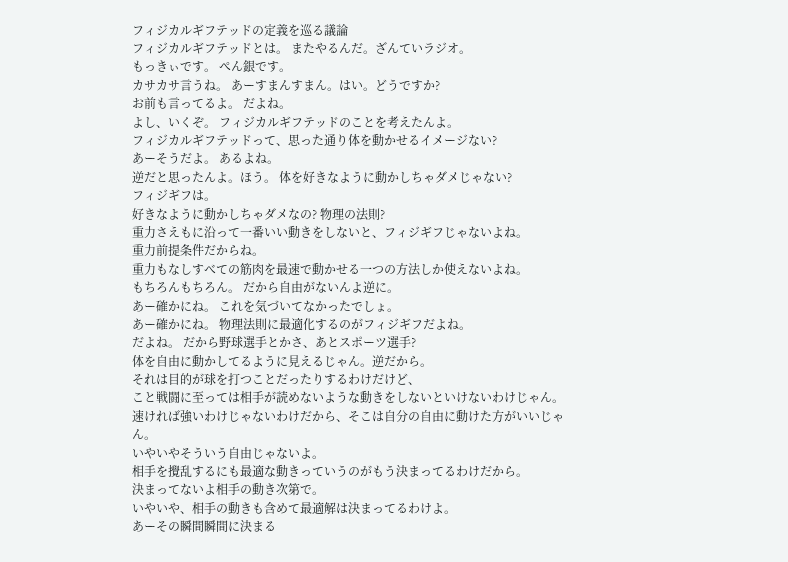フィジカルギフテッドの定義を巡る議論
フィジカルギフテッドとは。 またやるんだ。ざんていラジオ。
もっきぃです。 ぺん銀です。
カサカサ言うね。 あーすまんすまん。はい。どうですか?
お前も言ってるよ。 だよね。
よし、いくぞ。 フィジカルギフテッドのことを考えたんよ。
フィジカルギフテッドって、思った通り体を動かせるイメージない?
あーそうだよ。 あるよね。
逆だと思ったんよ。ほう。 体を好きなように動かしちゃダメじゃない?
フィジギフは。
好きなように動かしちゃダメなの? 物理の法則?
重力さえもに沿って一番いい動きをしないと、フィジギフじゃないよね。
重力前提条件だからね。
重力もなしすべての筋肉を最速で動かせる一つの方法しか使えないよね。
もちろんもちろん。 だから自由がないんよ逆に。
あー確かにね。 これを気づいてなかったでしょ。
あー確かにね。 物理法則に最適化するのがフィジギフだよね。
だよね。 だから野球選手とかさ、あとスポーツ選手?
体を自由に動かしてるように見えるじゃん。逆だから。
それは目的が球を打つことだったりするわけだけど、
こと戦闘に至っては相手が読めないような動きをしないといけないわけじゃん。
速ければ強いわけじゃないわけだから、そこは自分の自由に動けた方がいいじゃん。
いやいやそういう自由じゃないよ。
相手を攪乱するにも最適な動きっていうのがもう決まってるわけだから。
決まってないよ相手の動き次第で。
いやいや、相手の動きも含めて最適解は決まってるわけよ。
あーその瞬間瞬間に決まる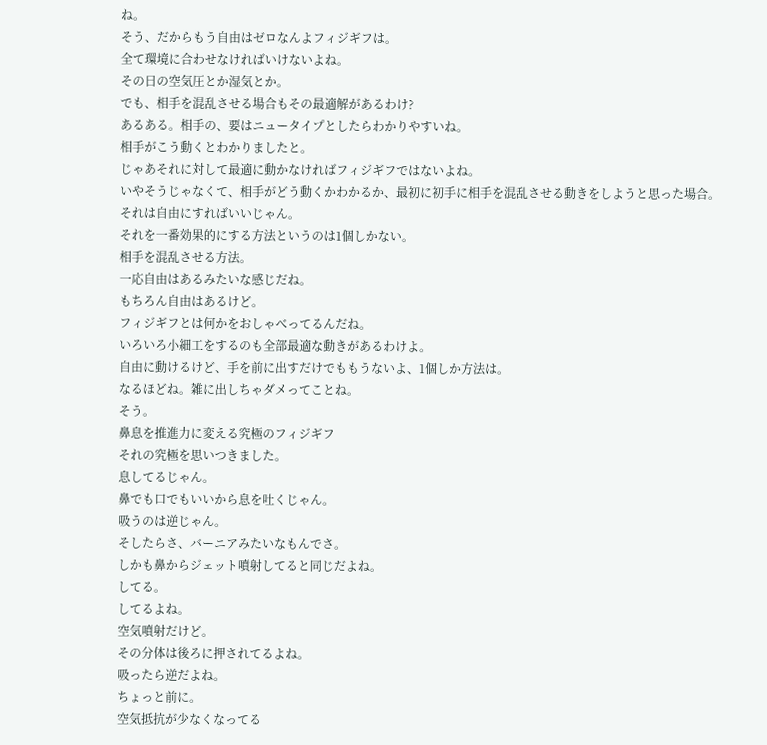ね。
そう、だからもう自由はゼロなんよフィジギフは。
全て環境に合わせなければいけないよね。
その日の空気圧とか湿気とか。
でも、相手を混乱させる場合もその最適解があるわけ?
あるある。相手の、要はニュータイプとしたらわかりやすいね。
相手がこう動くとわかりましたと。
じゃあそれに対して最適に動かなければフィジギフではないよね。
いやそうじゃなくて、相手がどう動くかわかるか、最初に初手に相手を混乱させる動きをしようと思った場合。
それは自由にすればいいじゃん。
それを一番効果的にする方法というのは1個しかない。
相手を混乱させる方法。
一応自由はあるみたいな感じだね。
もちろん自由はあるけど。
フィジギフとは何かをおしゃべってるんだね。
いろいろ小細工をするのも全部最適な動きがあるわけよ。
自由に動けるけど、手を前に出すだけでももうないよ、1個しか方法は。
なるほどね。雑に出しちゃダメってことね。
そう。
鼻息を推進力に変える究極のフィジギフ
それの究極を思いつきました。
息してるじゃん。
鼻でも口でもいいから息を吐くじゃん。
吸うのは逆じゃん。
そしたらさ、バーニアみたいなもんでさ。
しかも鼻からジェット噴射してると同じだよね。
してる。
してるよね。
空気噴射だけど。
その分体は後ろに押されてるよね。
吸ったら逆だよね。
ちょっと前に。
空気抵抗が少なくなってる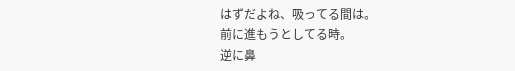はずだよね、吸ってる間は。
前に進もうとしてる時。
逆に鼻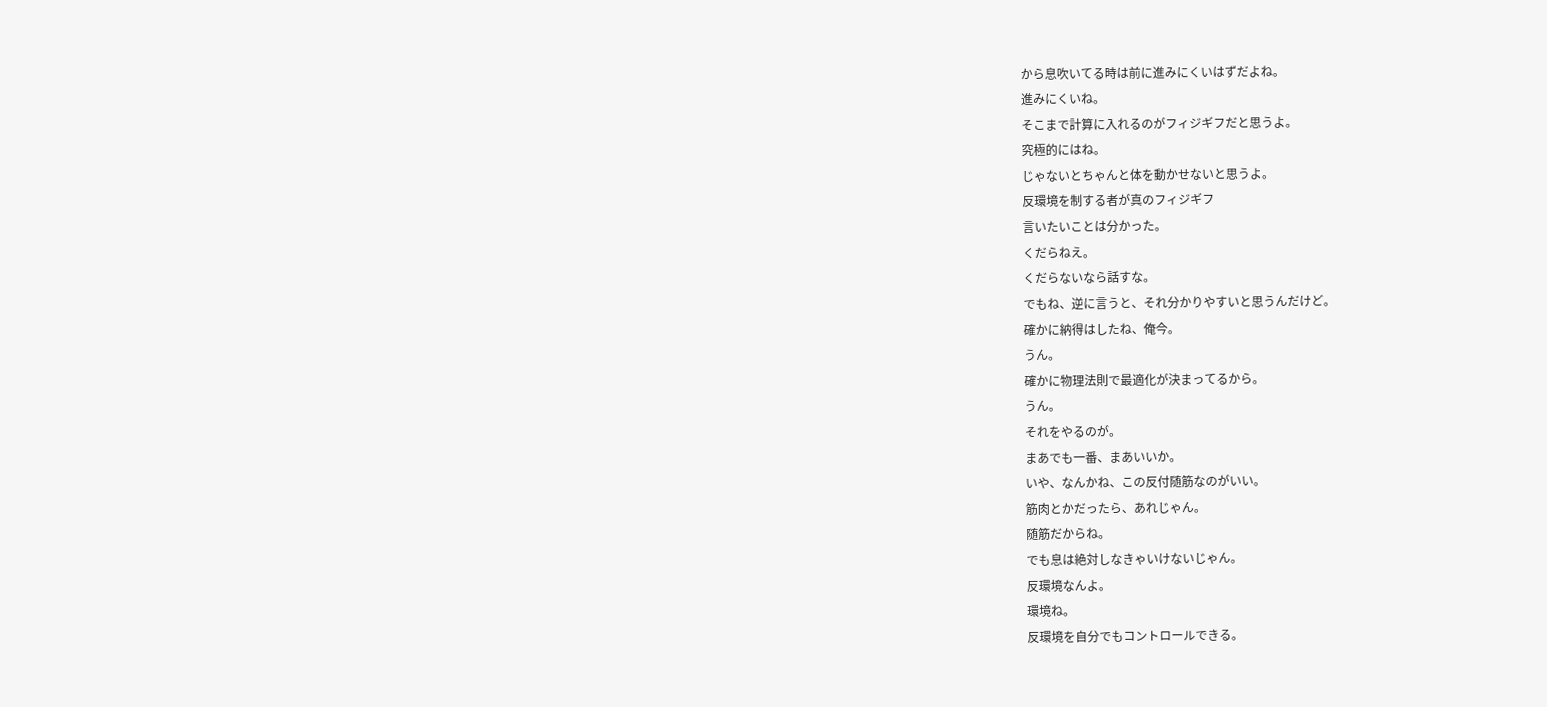から息吹いてる時は前に進みにくいはずだよね。
進みにくいね。
そこまで計算に入れるのがフィジギフだと思うよ。
究極的にはね。
じゃないとちゃんと体を動かせないと思うよ。
反環境を制する者が真のフィジギフ
言いたいことは分かった。
くだらねえ。
くだらないなら話すな。
でもね、逆に言うと、それ分かりやすいと思うんだけど。
確かに納得はしたね、俺今。
うん。
確かに物理法則で最適化が決まってるから。
うん。
それをやるのが。
まあでも一番、まあいいか。
いや、なんかね、この反付随筋なのがいい。
筋肉とかだったら、あれじゃん。
随筋だからね。
でも息は絶対しなきゃいけないじゃん。
反環境なんよ。
環境ね。
反環境を自分でもコントロールできる。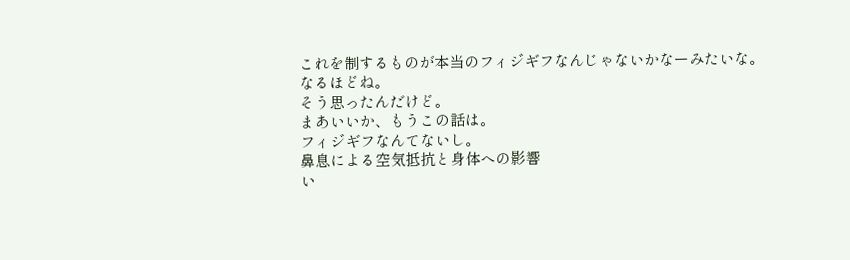これを制するものが本当のフィジギフなんじゃないかなーみたいな。
なるほどね。
そう思ったんだけど。
まあいいか、もうこの話は。
フィジギフなんてないし。
鼻息による空気抵抗と身体への影響
い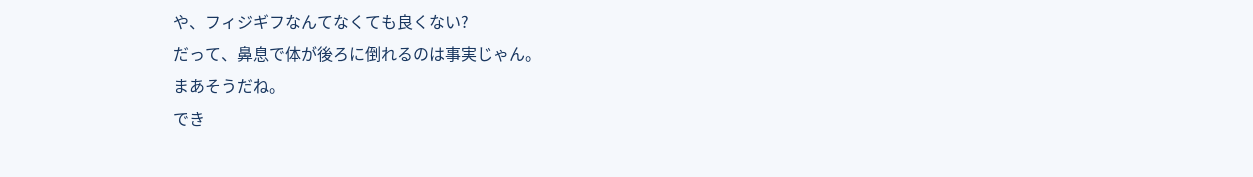や、フィジギフなんてなくても良くない?
だって、鼻息で体が後ろに倒れるのは事実じゃん。
まあそうだね。
でき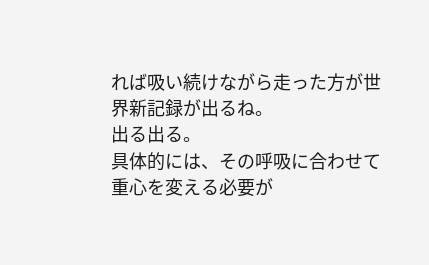れば吸い続けながら走った方が世界新記録が出るね。
出る出る。
具体的には、その呼吸に合わせて重心を変える必要が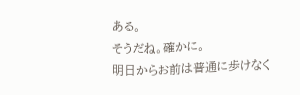ある。
そうだね。確かに。
明日からお前は普通に歩けなく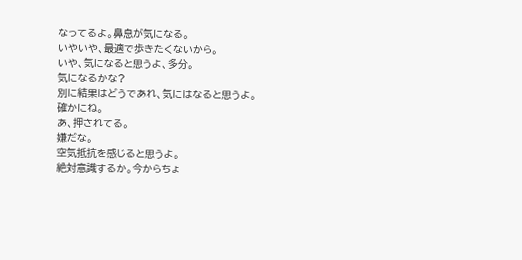なってるよ。鼻息が気になる。
いやいや、最適で歩きたくないから。
いや、気になると思うよ、多分。
気になるかな?
別に結果はどうであれ、気にはなると思うよ。
確かにね。
あ、押されてる。
嫌だな。
空気抵抗を感じると思うよ。
絶対意識するか。今からちょ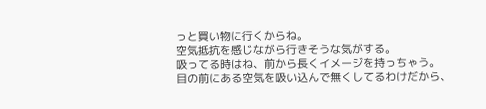っと買い物に行くからね。
空気抵抗を感じながら行きそうな気がする。
吸ってる時はね、前から長くイメージを持っちゃう。
目の前にある空気を吸い込んで無くしてるわけだから、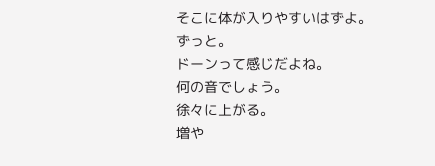そこに体が入りやすいはずよ。
ずっと。
ドーンって感じだよね。
何の音でしょう。
徐々に上がる。
増や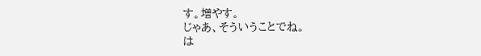す。増やす。
じゃあ、そういうことでね。
は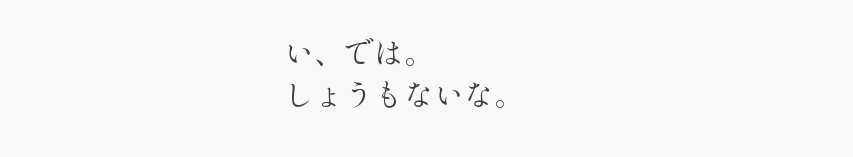い、では。
しょうもないな。